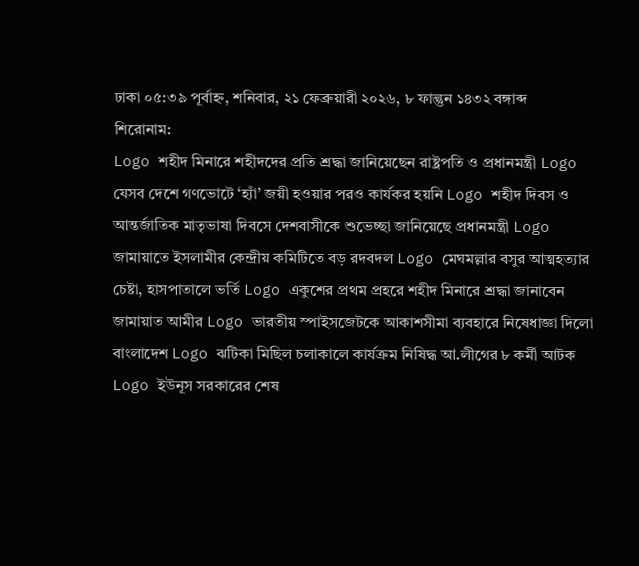ঢাকা ০৫:৩৯ পূর্বাহ্ন, শনিবার, ২১ ফেব্রুয়ারী ২০২৬, ৮ ফাল্গুন ১৪৩২ বঙ্গাব্দ
শিরোনাম:
Logo শহীদ মিনারে শহীদদের প্রতি শ্রদ্ধা জানিয়েছেন রাষ্ট্রপতি ও প্রধানমন্ত্রী Logo যেসব দেশে গণভোটে ‘হ্যাঁ’ জয়ী হওয়ার পরও কার্যকর হয়নি Logo শহীদ দিবস ও আন্তর্জাতিক মাতৃভাষা দিবসে দেশবাসীকে শুভেচ্ছা জানিয়েছে প্রধানমন্ত্রী Logo জামায়াতে ইসলামীর কেন্দ্রীয় কমিটিতে বড় রদবদল Logo মেঘমল্লার বসুর আত্মহত্যার চেষ্টা, হাসপাতালে ভর্তি Logo একুশের প্রথম প্রহরে শহীদ মিনারে শ্রদ্ধা জানাবেন জামায়াত আমীর Logo ভারতীয় স্পাইসজেটকে আকাশসীমা ব্যবহারে নিষেধাজ্ঞা দিলো বাংলাদেশ Logo ঝটিকা মিছিল চলাকালে কার্যক্রম নিষিদ্ধ আ.লীগের ৮ কর্মী আটক Logo ইউনূস সরকারের শেষ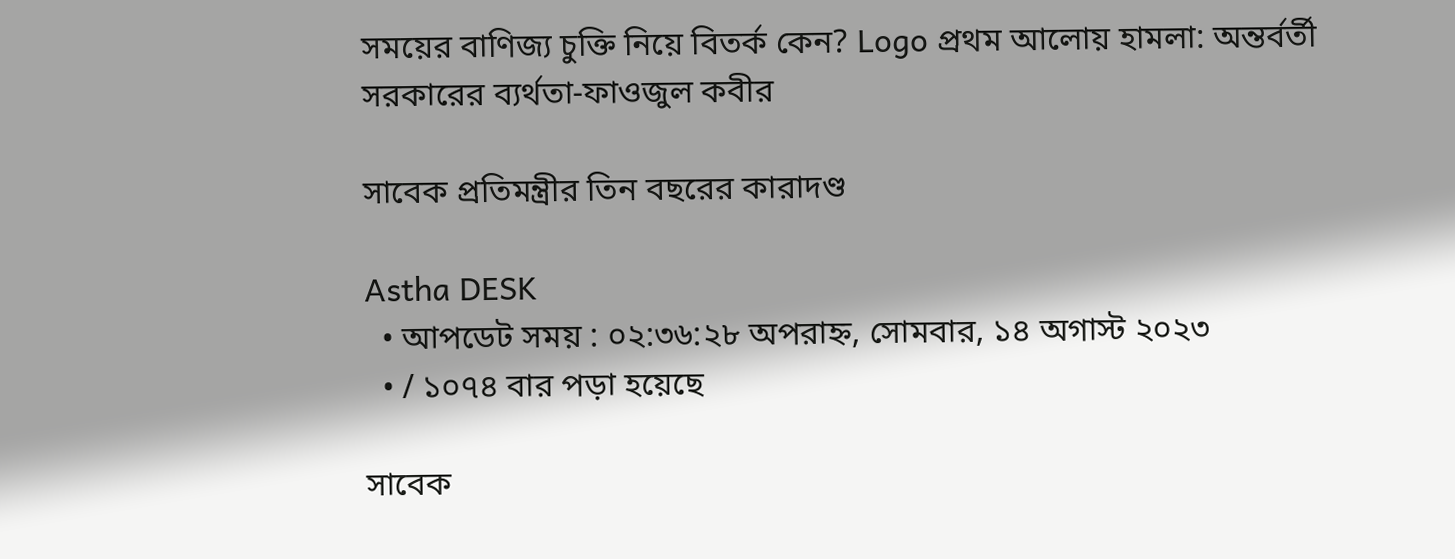সময়ের বাণিজ্য চুক্তি নিয়ে বিতর্ক কেন? Logo প্রথম আলোয় হামলা: অন্তর্বর্তী সরকারের ব্যর্থতা-ফাওজুল কবীর

সাবেক প্রতিমন্ত্রীর তিন বছরের কারাদণ্ড

Astha DESK
  • আপডেট সময় : ০২:৩৬:২৮ অপরাহ্ন, সোমবার, ১৪ অগাস্ট ২০২৩
  • / ১০৭৪ বার পড়া হয়েছে

সাবেক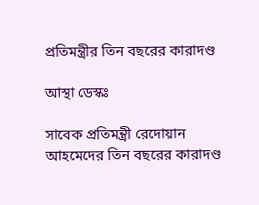প্রতিমন্ত্রীর তিন বছরের কারাদণ্ড

আস্থা ডেস্কঃ

সাবেক প্রতিমন্ত্রী রেদোয়ান আহমেদের তিন বছরের কারাদণ্ড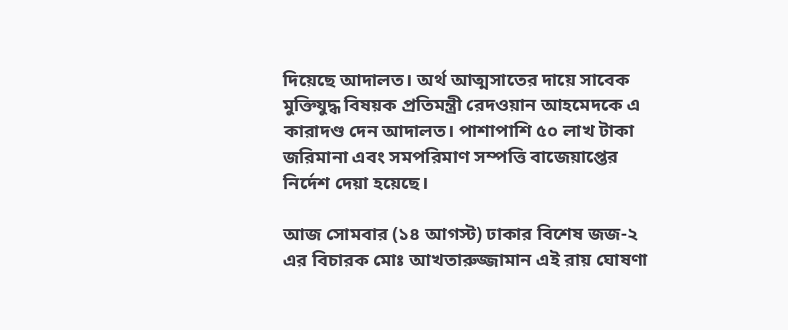দিয়েছে আদালত। অর্থ আত্মসাতের দায়ে সাবেক মুক্তিযুদ্ধ বিষয়ক প্রতিমন্ত্রী রেদওয়ান আহমেদকে এ কারাদণ্ড দেন আদালত। পাশাপাশি ৫০ লাখ টাকা জরিমানা এবং সমপরিমাণ সম্পত্তি বাজেয়াপ্তের নির্দেশ দেয়া হয়েছে।

আজ সোমবার (১৪ আগস্ট) ঢাকার বিশেষ জজ-২ এর বিচারক মোঃ আখতারুজ্জামান এই রায় ঘোষণা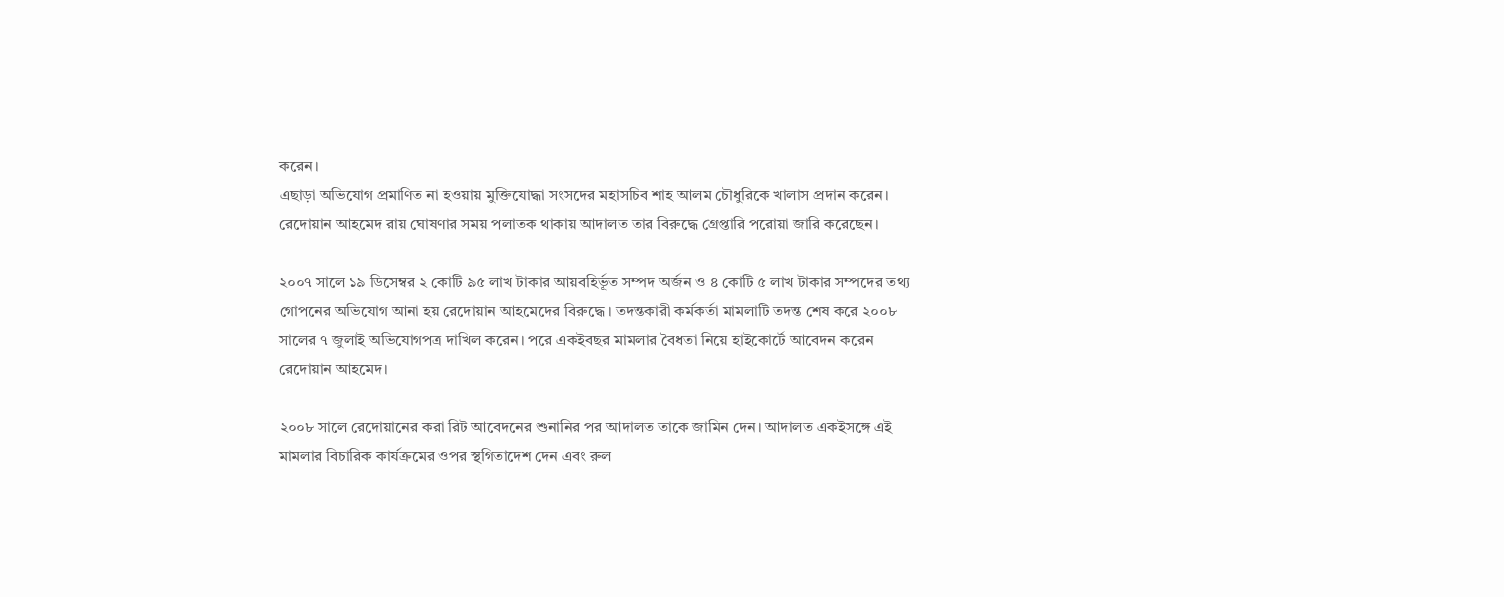করেন।
এছাড়া অভিযোগ প্রমাণিত না হওয়ায় মুক্তিযোদ্ধা সংসদের মহাসচিব শাহ আলম চৌধুরিকে খালাস প্রদান করেন। রেদোয়ান আহমেদ রায় ঘোষণার সময় পলাতক থাকায় আদালত তার বিরুদ্ধে গ্রেপ্তারি পরোয়া জারি করেছেন।

২০০৭ সালে ১৯ ডিসেম্বর ২ কোটি ৯৫ লাখ টাকার আয়বহির্ভূত সম্পদ অর্জন ও ৪ কোটি ৫ লাখ টাকার সম্পদের তথ্য গোপনের অভিযোগ আনা হয় রেদোয়ান আহমেদের বিরুদ্ধে। তদন্তকারী কর্মকর্তা মামলাটি তদন্ত শেষ করে ২০০৮ সালের ৭ জুলাই অভিযোগপত্র দাখিল করেন। পরে একইবছর মামলার বৈধতা নিয়ে হাইকোর্টে আবেদন করেন রেদোয়ান আহমেদ।

২০০৮ সালে রেদোয়ানের করা রিট আবেদনের শুনানির পর আদালত তাকে জামিন দেন। আদালত একইসঙ্গে এই মামলার বিচারিক কার্যক্রমের ওপর স্থগিতাদেশ দেন এবং রুল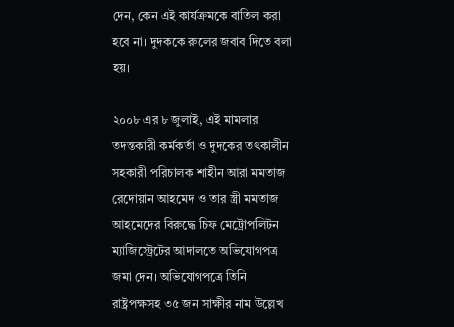দেন, কেন এই কার্যক্রমকে বাতিল করা হবে না। দুদককে রুলের জবাব দিতে বলা হয়।

২০০৮ এর ৮ জুলাই, এই মামলার তদন্তকারী কর্মকর্তা ও দুদকের তৎকালীন সহকারী পরিচালক শাহীন আরা মমতাজ রেদোয়ান আহমেদ ও তার স্ত্রী মমতাজ আহমেদের বিরুদ্ধে চিফ মেট্রোপলিটন ম্যাজিস্ট্রেটের আদালতে অভিযোগপত্র জমা দেন। অভিযোগপত্রে তিনি রাষ্ট্রপক্ষসহ ৩৫ জন সাক্ষীর নাম উল্লেখ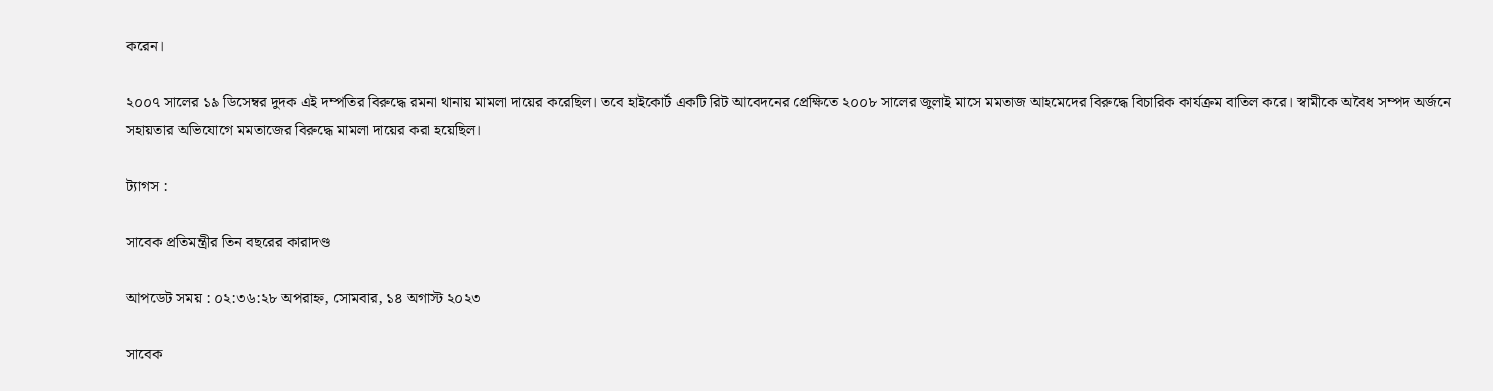করেন।

২০০৭ সালের ১৯ ডিসেম্বর দুদক এই দম্পতির বিরুদ্ধে রমনা থানায় মামলা দায়ের করেছিল। তবে হাইকোর্ট একটি রিট আবেদনের প্রেক্ষিতে ২০০৮ সালের জুলাই মাসে মমতাজ আহমেদের বিরুদ্ধে বিচারিক কার্যক্রম বাতিল করে। স্বামীকে অবৈধ সম্পদ অর্জনে সহায়তার অভিযোগে মমতাজের বিরুদ্ধে মামলা দায়ের করা হয়েছিল।

ট্যাগস :

সাবেক প্রতিমন্ত্রীর তিন বছরের কারাদণ্ড

আপডেট সময় : ০২:৩৬:২৮ অপরাহ্ন, সোমবার, ১৪ অগাস্ট ২০২৩

সাবেক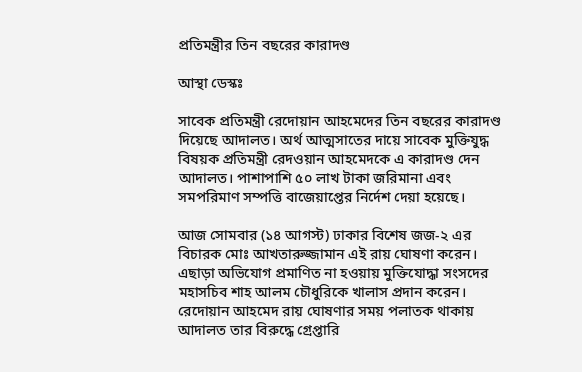প্রতিমন্ত্রীর তিন বছরের কারাদণ্ড

আস্থা ডেস্কঃ

সাবেক প্রতিমন্ত্রী রেদোয়ান আহমেদের তিন বছরের কারাদণ্ড দিয়েছে আদালত। অর্থ আত্মসাতের দায়ে সাবেক মুক্তিযুদ্ধ বিষয়ক প্রতিমন্ত্রী রেদওয়ান আহমেদকে এ কারাদণ্ড দেন আদালত। পাশাপাশি ৫০ লাখ টাকা জরিমানা এবং সমপরিমাণ সম্পত্তি বাজেয়াপ্তের নির্দেশ দেয়া হয়েছে।

আজ সোমবার (১৪ আগস্ট) ঢাকার বিশেষ জজ-২ এর বিচারক মোঃ আখতারুজ্জামান এই রায় ঘোষণা করেন।
এছাড়া অভিযোগ প্রমাণিত না হওয়ায় মুক্তিযোদ্ধা সংসদের মহাসচিব শাহ আলম চৌধুরিকে খালাস প্রদান করেন। রেদোয়ান আহমেদ রায় ঘোষণার সময় পলাতক থাকায় আদালত তার বিরুদ্ধে গ্রেপ্তারি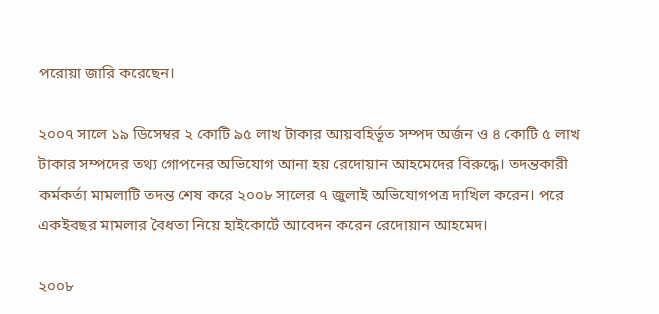পরোয়া জারি করেছেন।

২০০৭ সালে ১৯ ডিসেম্বর ২ কোটি ৯৫ লাখ টাকার আয়বহির্ভূত সম্পদ অর্জন ও ৪ কোটি ৫ লাখ টাকার সম্পদের তথ্য গোপনের অভিযোগ আনা হয় রেদোয়ান আহমেদের বিরুদ্ধে। তদন্তকারী কর্মকর্তা মামলাটি তদন্ত শেষ করে ২০০৮ সালের ৭ জুলাই অভিযোগপত্র দাখিল করেন। পরে একইবছর মামলার বৈধতা নিয়ে হাইকোর্টে আবেদন করেন রেদোয়ান আহমেদ।

২০০৮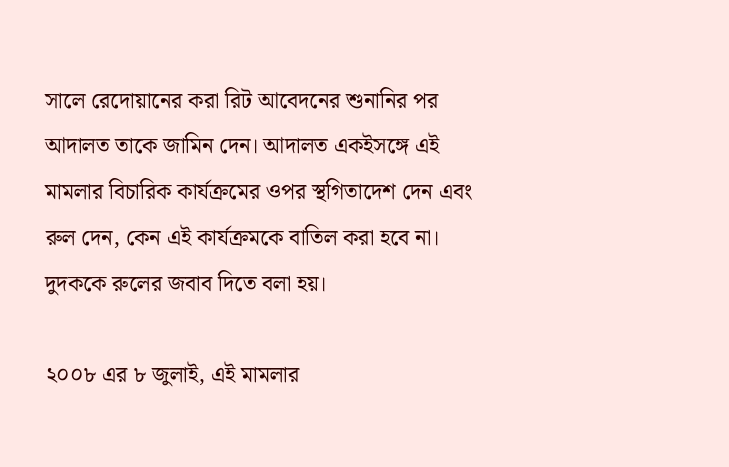সালে রেদোয়ানের করা রিট আবেদনের শুনানির পর আদালত তাকে জামিন দেন। আদালত একইসঙ্গে এই মামলার বিচারিক কার্যক্রমের ওপর স্থগিতাদেশ দেন এবং রুল দেন, কেন এই কার্যক্রমকে বাতিল করা হবে না। দুদককে রুলের জবাব দিতে বলা হয়।

২০০৮ এর ৮ জুলাই, এই মামলার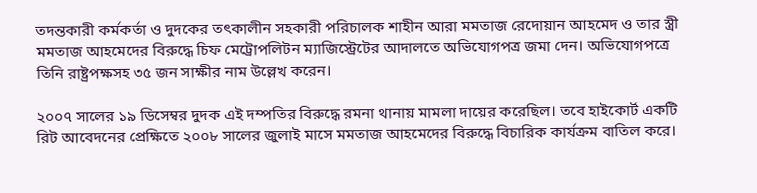তদন্তকারী কর্মকর্তা ও দুদকের তৎকালীন সহকারী পরিচালক শাহীন আরা মমতাজ রেদোয়ান আহমেদ ও তার স্ত্রী মমতাজ আহমেদের বিরুদ্ধে চিফ মেট্রোপলিটন ম্যাজিস্ট্রেটের আদালতে অভিযোগপত্র জমা দেন। অভিযোগপত্রে তিনি রাষ্ট্রপক্ষসহ ৩৫ জন সাক্ষীর নাম উল্লেখ করেন।

২০০৭ সালের ১৯ ডিসেম্বর দুদক এই দম্পতির বিরুদ্ধে রমনা থানায় মামলা দায়ের করেছিল। তবে হাইকোর্ট একটি রিট আবেদনের প্রেক্ষিতে ২০০৮ সালের জুলাই মাসে মমতাজ আহমেদের বিরুদ্ধে বিচারিক কার্যক্রম বাতিল করে।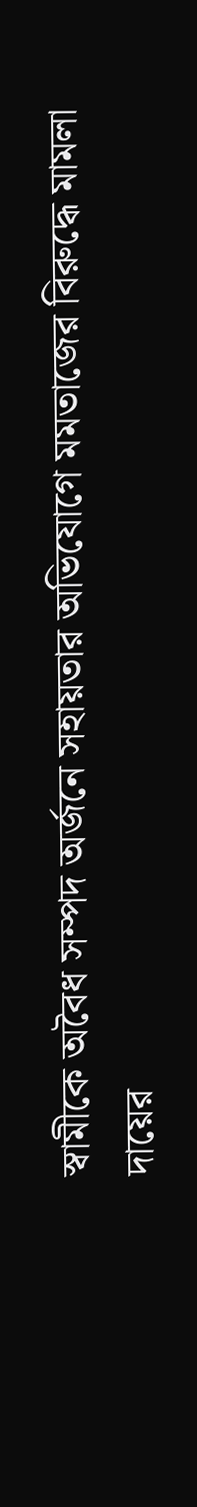স্বামীকে অবৈধ সম্পদ অর্জনে সহায়তার অভিযোগে মমতাজের বিরুদ্ধে মামলা দায়ের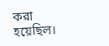করা হয়েছিল।